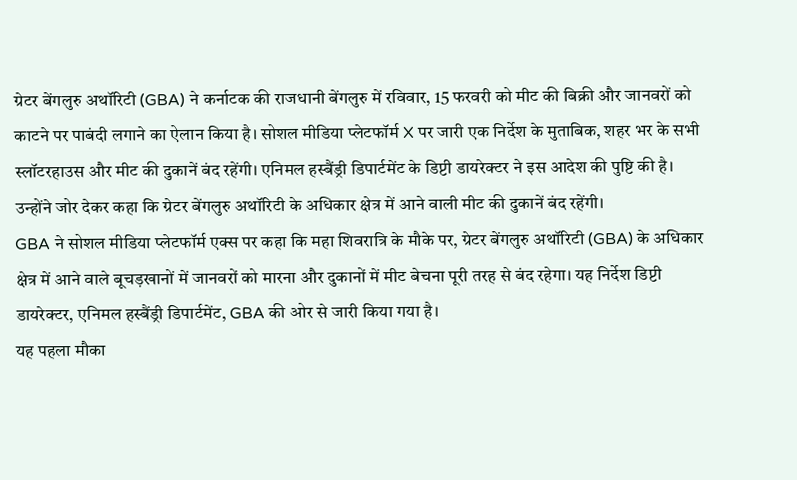ग्रेटर बेंगलुरु अथॉरिटी (GBA) ने कर्नाटक की राजधानी बेंगलुरु में रविवार, 15 फरवरी को मीट की बिक्री और जानवरों को काटने पर पाबंदी लगाने का ऐलान किया है। सोशल मीडिया प्लेटफॉर्म X पर जारी एक निर्देश के मुताबिक, शहर भर के सभी स्लॉटरहाउस और मीट की दुकानें बंद रहेंगी। एनिमल हस्बैंड्री डिपार्टमेंट के डिप्टी डायरेक्टर ने इस आदेश की पुष्टि की है। उन्होंने जोर देकर कहा कि ग्रेटर बेंगलुरु अथॉरिटी के अधिकार क्षेत्र में आने वाली मीट की दुकानें बंद रहेंगी।
GBA ने सोशल मीडिया प्लेटफॉर्म एक्स पर कहा कि महा शिवरात्रि के मौके पर, ग्रेटर बेंगलुरु अथॉरिटी (GBA) के अधिकार क्षेत्र में आने वाले बूचड़खानों में जानवरों को मारना और दुकानों में मीट बेचना पूरी तरह से बंद रहेगा। यह निर्देश डिप्टी डायरेक्टर, एनिमल हस्बैंड्री डिपार्टमेंट, GBA की ओर से जारी किया गया है।
यह पहला मौका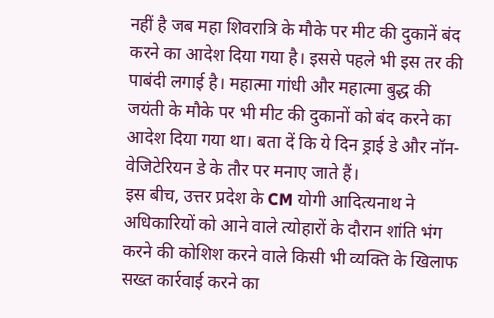नहीं है जब महा शिवरात्रि के मौके पर मीट की दुकानें बंद करने का आदेश दिया गया है। इससे पहले भी इस तर की पाबंदी लगाई है। महात्मा गांधी और महात्मा बुद्ध की जयंती के मौके पर भी मीट की दुकानों को बंद करने का आदेश दिया गया था। बता दें कि ये दिन ड्राई डे और नॉन-वेजिटेरियन डे के तौर पर मनाए जाते हैं।
इस बीच, उत्तर प्रदेश के CM योगी आदित्यनाथ ने अधिकारियों को आने वाले त्योहारों के दौरान शांति भंग करने की कोशिश करने वाले किसी भी व्यक्ति के खिलाफ सख्त कार्रवाई करने का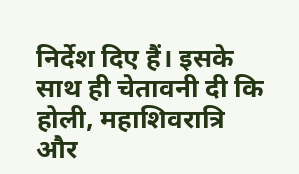निर्देश दिए हैं। इसके साथ ही चेतावनी दी कि होली, महाशिवरात्रि और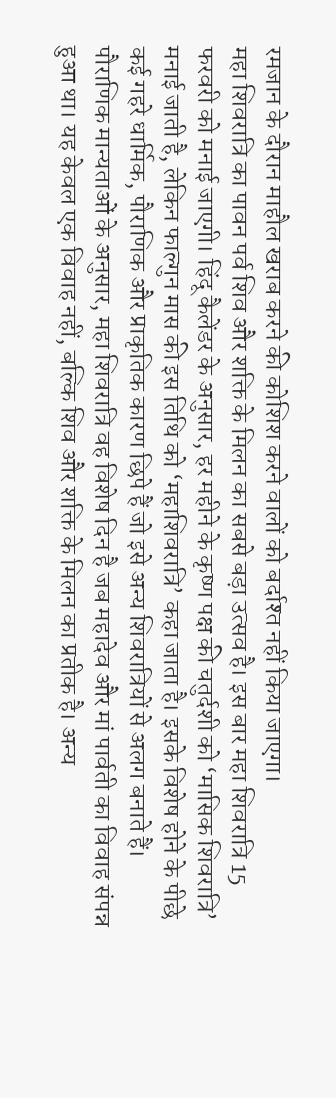रमजान के दौरान माहौल खराब करने की कोशिश करने वालों को बर्दाश्त नहीं किया जाएगा।
महा शिवरात्रि का पावन पर्व शिव और शक्ति के मिलन का सबसे बड़ा उत्सव है। इस बार महा शिवरात्रि 15 फरवरी को मनाई जाएगी। हिंदू कैलेंडर के अनुसार, हर महीने के कृष्ण पक्ष की चतुर्दशी को ‘मासिक शिवरात्रि’ मनाई जाती है, लेकिन फाल्गुन मास की इस तिथि को ‘महाशिवरात्रि’ कहा जाता है। इसके विशेष होने के पीछे कई गहरे धार्मिक, पौराणिक और प्राकृतिक कारण छिपे हैं जो इसे अन्य शिवरात्रियों से अलग बनाते हैं।
पौराणिक मान्यताओं के अनुसार, महा शिवरात्रि वह विशेष दिन है जब महादेव और मां पार्वती का विवाह संपन्न हुआ था। यह केवल एक विवाह नहीं, बल्कि शिव और शक्ति के मिलन का प्रतीक है। अन्य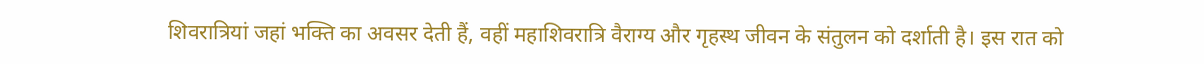शिवरात्रियां जहां भक्ति का अवसर देती हैं, वहीं महाशिवरात्रि वैराग्य और गृहस्थ जीवन के संतुलन को दर्शाती है। इस रात को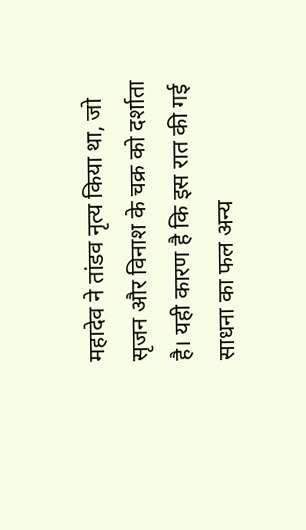महादेव ने तांडव नृत्य किया था, जो सृजन और विनाश के चक्र को दर्शाता है। यही कारण है कि इस रात की गई साधना का फल अन्य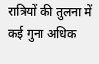रात्रियों की तुलना में कई गुना अधिक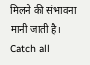मिलने की संभावना मानी जाती है।
Catch all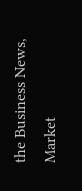the Business News, Market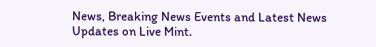News, Breaking News Events and Latest News Updates on Live Mint.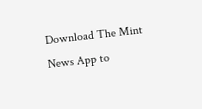Download The Mint News App to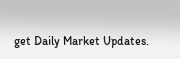get Daily Market Updates.